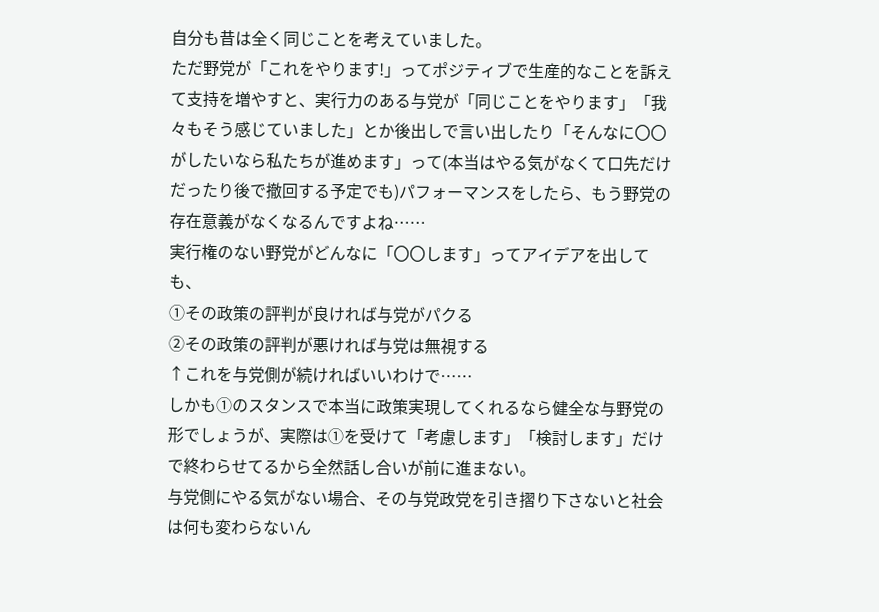自分も昔は全く同じことを考えていました。
ただ野党が「これをやります!」ってポジティブで生産的なことを訴えて支持を増やすと、実行力のある与党が「同じことをやります」「我々もそう感じていました」とか後出しで言い出したり「そんなに〇〇がしたいなら私たちが進めます」って(本当はやる気がなくて口先だけだったり後で撤回する予定でも)パフォーマンスをしたら、もう野党の存在意義がなくなるんですよね……
実行権のない野党がどんなに「〇〇します」ってアイデアを出しても、
①その政策の評判が良ければ与党がパクる
②その政策の評判が悪ければ与党は無視する
↑これを与党側が続ければいいわけで……
しかも①のスタンスで本当に政策実現してくれるなら健全な与野党の形でしょうが、実際は①を受けて「考慮します」「検討します」だけで終わらせてるから全然話し合いが前に進まない。
与党側にやる気がない場合、その与党政党を引き摺り下さないと社会は何も変わらないん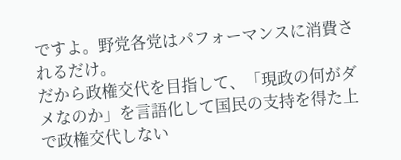ですよ。野党各党はパフォーマンスに消費されるだけ。
だから政権交代を目指して、「現政の何がダメなのか」を言語化して国民の支持を得た上で政権交代しない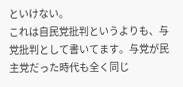といけない。
これは自民党批判というよりも、与党批判として書いてます。与党が民主党だった時代も全く同じ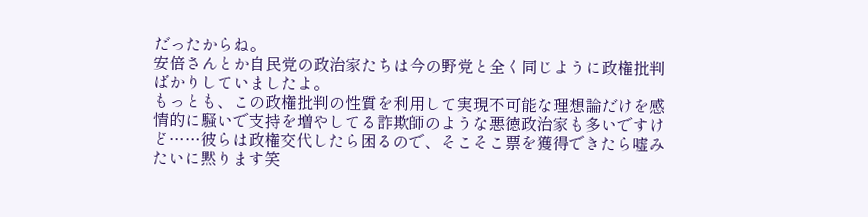だったからね。
安倍さんとか自民党の政治家たちは今の野党と全く同じように政権批判ばかりしていましたよ。
もっとも、この政権批判の性質を利用して実現不可能な理想論だけを感情的に騒いで支持を増やしてる詐欺師のような悪徳政治家も多いですけど……彼らは政権交代したら困るので、そこそこ票を獲得できたら嘘みたいに黙ります笑